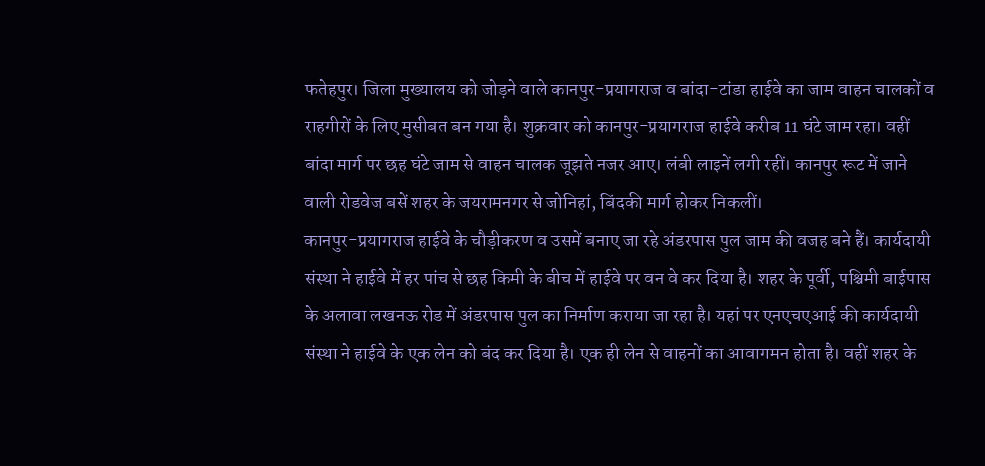फतेहपुर। जिला मुख्यालय को जोड़ने वाले कानपुर-प्रयागराज व बांदा-टांडा हाईवे का जाम वाहन चालकों व राहगीरों के लिए मुसीबत बन गया है। शुक्रवार को कानपुर-प्रयागराज हाईवे करीब 11 घंटे जाम रहा। वहीं बांदा मार्ग पर छह घंटे जाम से वाहन चालक जूझते नजर आए। लंबी लाइनें लगी रहीं। कानपुर रूट में जाने वाली रोडवेज बसें शहर के जयरामनगर से जोनिहां, बिंदकी मार्ग होकर निकलीं।
कानपुर-प्रयागराज हाईवे के चौड़ीकरण व उसमें बनाए जा रहे अंडरपास पुल जाम की वजह बने हैं। कार्यदायी संस्था ने हाईवे में हर पांच से छह किमी के बीच में हाईवे पर वन वे कर दिया है। शहर के पूर्वी, पश्चिमी बाईपास के अलावा लखनऊ रोड में अंडरपास पुल का निर्माण कराया जा रहा है। यहां पर एनएचएआई की कार्यदायी संस्था ने हाईवे के एक लेन को बंद कर दिया है। एक ही लेन से वाहनों का आवागमन होता है। वहीं शहर के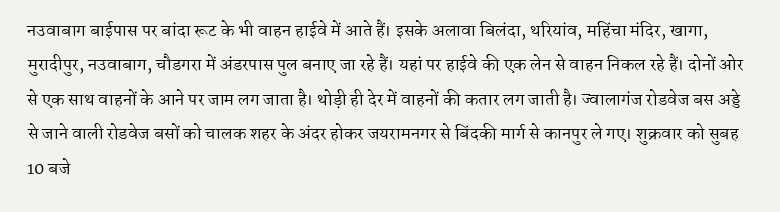नउवाबाग बाईपास पर बांदा रूट के भी वाहन हाईवे में आते हैं। इसके अलावा बिलंदा, थरियांव, महिंचा मंदिर, खागा, मुरादीपुर, नउवाबाग, चौडगरा में अंडरपास पुल बनाए जा रहे हैं। यहां पर हाईवे की एक लेन से वाहन निकल रहे हैं। दोनों ओर से एक साथ वाहनों के आने पर जाम लग जाता है। थोड़ी ही देर में वाहनों की कतार लग जाती है। ज्वालागंज रोडवेज बस अड्डे से जाने वाली रोडवेज बसों को चालक शहर के अंदर होकर जयरामनगर से बिंदकी मार्ग से कानपुर ले गए। शुक्रवार को सुबह 10 बजे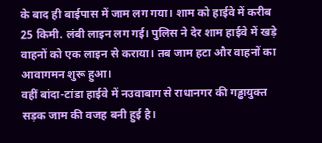के बाद ही बाईपास में जाम लग गया। शाम को हाईवे में करीब 25 किमी. लंबी लाइन लग गई। पुलिस ने देर शाम हाईवे में खड़े वाहनों को एक लाइन से कराया। तब जाम हटा और वाहनों का आवागमन शुरू हुआ।
वहीं बांदा-टांडा हाईवे में नउवाबाग से राधानगर की गड्ढायुक्त सड़क जाम की वजह बनी हुई है।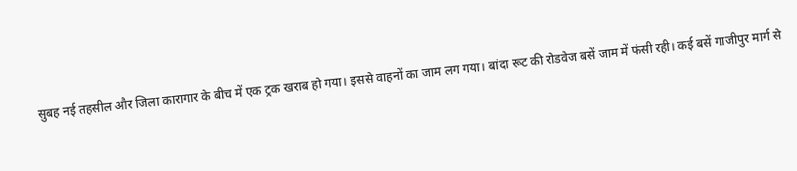सुबह नई तहसील और जिला कारागार के बीच में एक ट्रक खराब हो गया। इससे वाहनों का जाम लग गया। बांदा रूट की रोडवेज बसें जाम में फंसी रही। कई बसें गाजीपुर मार्ग से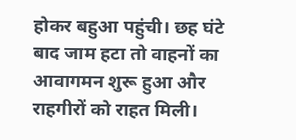होकर बहुआ पहुंची। छह घंटे बाद जाम हटा तो वाहनों का आवागमन शुरू हुआ और राहगीरों को राहत मिली।